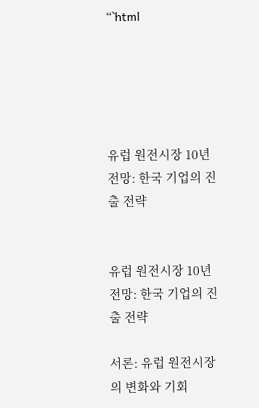“`html





유럽 원전시장 10년 전망: 한국 기업의 진출 전략


유럽 원전시장 10년 전망: 한국 기업의 진출 전략

서론: 유럽 원전시장의 변화와 기회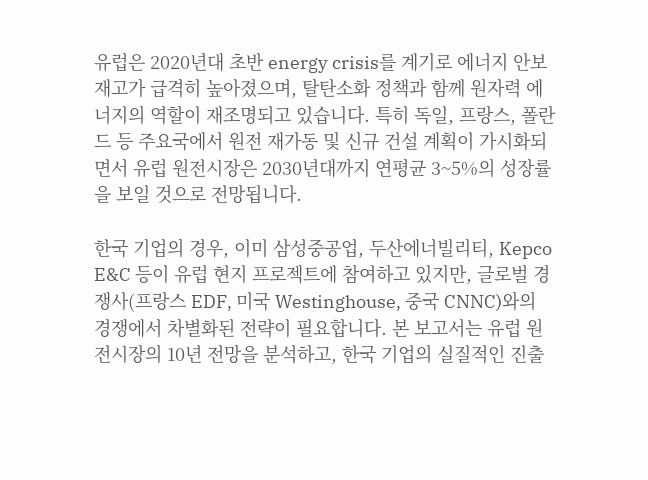유럽은 2020년대 초반 energy crisis를 계기로 에너지 안보 재고가 급격히 높아졌으며, 탈탄소화 정책과 함께 원자력 에너지의 역할이 재조명되고 있습니다. 특히 독일, 프랑스, 폴란드 등 주요국에서 원전 재가동 및 신규 건설 계획이 가시화되면서 유럽 원전시장은 2030년대까지 연평균 3~5%의 성장률을 보일 것으로 전망됩니다.

한국 기업의 경우, 이미 삼성중공업, 두산에너빌리티, Kepco E&C 등이 유럽 현지 프로젝트에 참여하고 있지만, 글로벌 경쟁사(프랑스 EDF, 미국 Westinghouse, 중국 CNNC)와의 경쟁에서 차별화된 전략이 필요합니다. 본 보고서는 유럽 원전시장의 10년 전망을 분석하고, 한국 기업의 실질적인 진출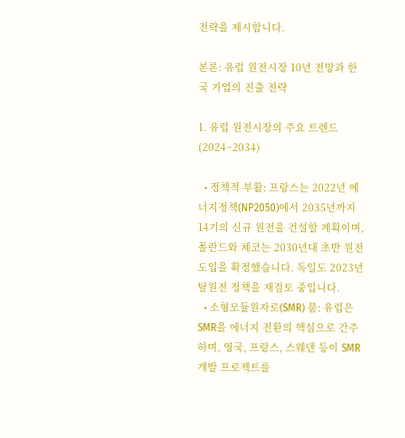전략을 제시합니다.

본론: 유럽 원전시장 10년 전망과 한국 기업의 진출 전략

1. 유럽 원전시장의 주요 트렌드 (2024~2034)

  • 정책적 부활: 프랑스는 2022년 에너지정책(NP2050)에서 2035년까지 14기의 신규 원전을 건설할 계획이며, 폴란드와 체코는 2030년대 초반 원전 도입을 확정했습니다. 독일도 2023년 탈원전 정책을 재검토 중입니다.
  • 소형모듈원자로(SMR) 붐: 유럽은 SMR을 에너지 전환의 핵심으로 간주하며, 영국, 프랑스, 스웨덴 등이 SMR 개발 프로젝트를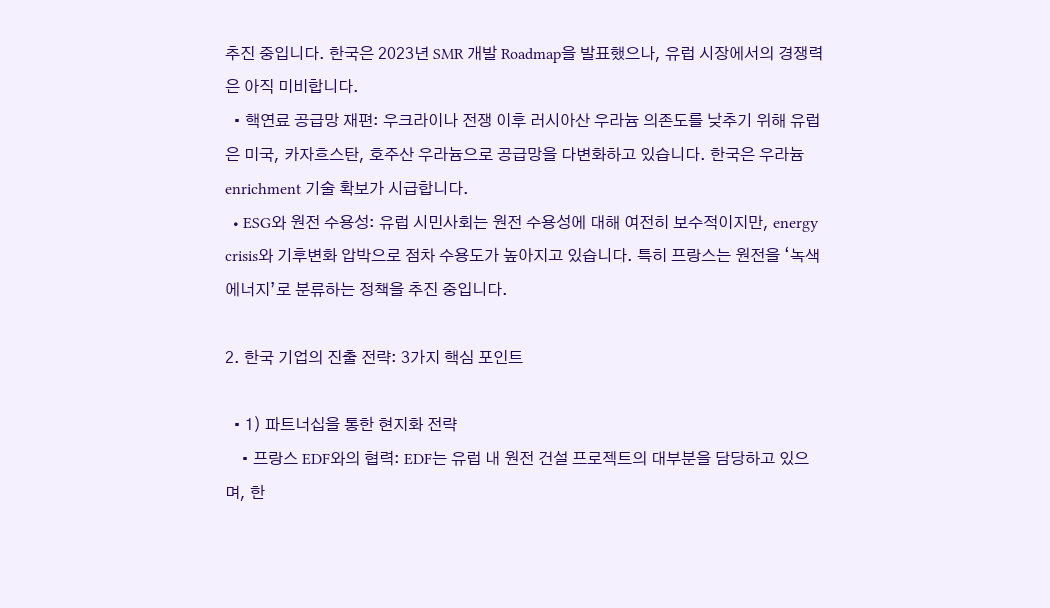추진 중입니다. 한국은 2023년 SMR 개발 Roadmap을 발표했으나, 유럽 시장에서의 경쟁력은 아직 미비합니다.
  • 핵연료 공급망 재편: 우크라이나 전쟁 이후 러시아산 우라늄 의존도를 낮추기 위해 유럽은 미국, 카자흐스탄, 호주산 우라늄으로 공급망을 다변화하고 있습니다. 한국은 우라늄 enrichment 기술 확보가 시급합니다.
  • ESG와 원전 수용성: 유럽 시민사회는 원전 수용성에 대해 여전히 보수적이지만, energy crisis와 기후변화 압박으로 점차 수용도가 높아지고 있습니다. 특히 프랑스는 원전을 ‘녹색 에너지’로 분류하는 정책을 추진 중입니다.

2. 한국 기업의 진출 전략: 3가지 핵심 포인트

  • 1) 파트너십을 통한 현지화 전략
    • 프랑스 EDF와의 협력: EDF는 유럽 내 원전 건설 프로젝트의 대부분을 담당하고 있으며, 한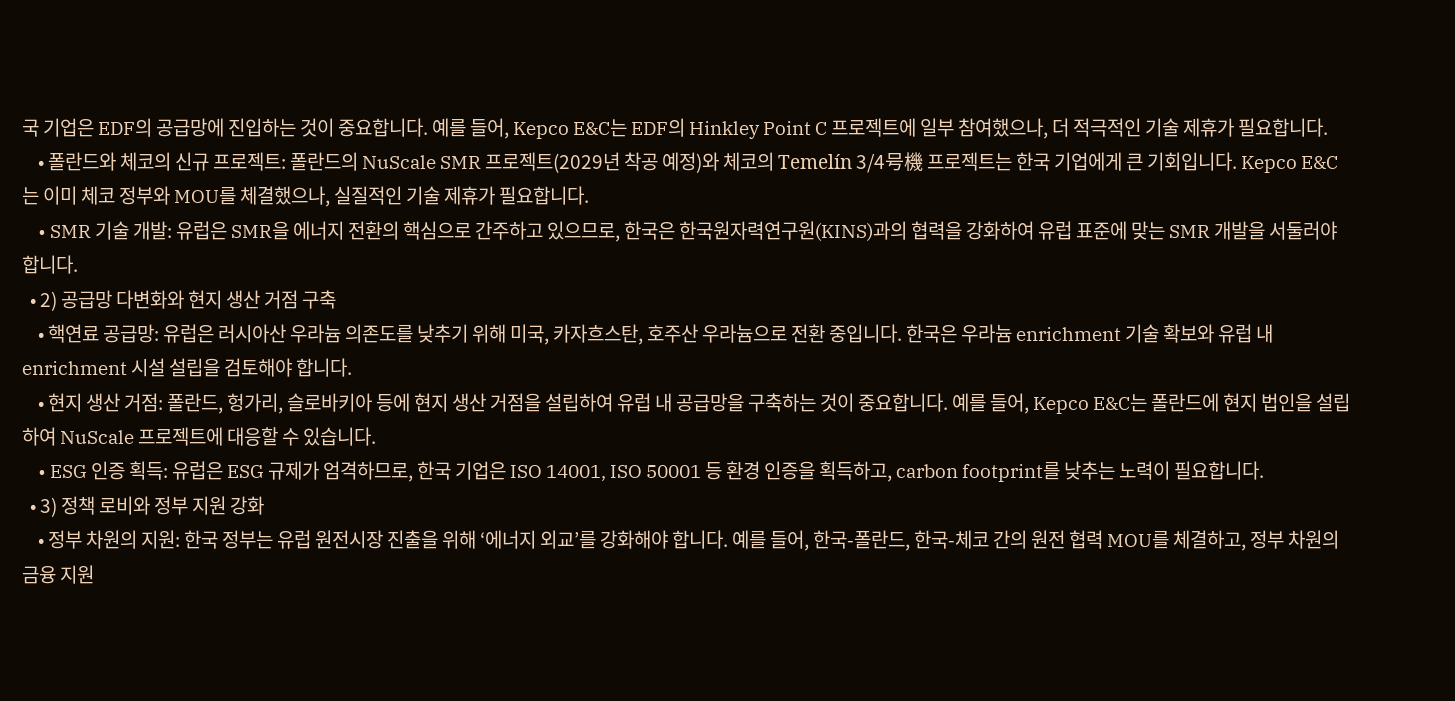국 기업은 EDF의 공급망에 진입하는 것이 중요합니다. 예를 들어, Kepco E&C는 EDF의 Hinkley Point C 프로젝트에 일부 참여했으나, 더 적극적인 기술 제휴가 필요합니다.
    • 폴란드와 체코의 신규 프로젝트: 폴란드의 NuScale SMR 프로젝트(2029년 착공 예정)와 체코의 Temelín 3/4号機 프로젝트는 한국 기업에게 큰 기회입니다. Kepco E&C는 이미 체코 정부와 MOU를 체결했으나, 실질적인 기술 제휴가 필요합니다.
    • SMR 기술 개발: 유럽은 SMR을 에너지 전환의 핵심으로 간주하고 있으므로, 한국은 한국원자력연구원(KINS)과의 협력을 강화하여 유럽 표준에 맞는 SMR 개발을 서둘러야 합니다.
  • 2) 공급망 다변화와 현지 생산 거점 구축
    • 핵연료 공급망: 유럽은 러시아산 우라늄 의존도를 낮추기 위해 미국, 카자흐스탄, 호주산 우라늄으로 전환 중입니다. 한국은 우라늄 enrichment 기술 확보와 유럽 내 enrichment 시설 설립을 검토해야 합니다.
    • 현지 생산 거점: 폴란드, 헝가리, 슬로바키아 등에 현지 생산 거점을 설립하여 유럽 내 공급망을 구축하는 것이 중요합니다. 예를 들어, Kepco E&C는 폴란드에 현지 법인을 설립하여 NuScale 프로젝트에 대응할 수 있습니다.
    • ESG 인증 획득: 유럽은 ESG 규제가 엄격하므로, 한국 기업은 ISO 14001, ISO 50001 등 환경 인증을 획득하고, carbon footprint를 낮추는 노력이 필요합니다.
  • 3) 정책 로비와 정부 지원 강화
    • 정부 차원의 지원: 한국 정부는 유럽 원전시장 진출을 위해 ‘에너지 외교’를 강화해야 합니다. 예를 들어, 한국-폴란드, 한국-체코 간의 원전 협력 MOU를 체결하고, 정부 차원의 금융 지원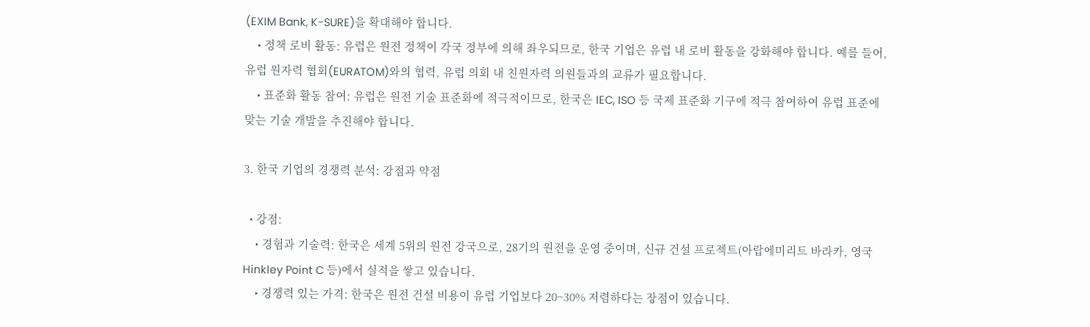(EXIM Bank, K-SURE)을 확대해야 합니다.
    • 정책 로비 활동: 유럽은 원전 정책이 각국 정부에 의해 좌우되므로, 한국 기업은 유럽 내 로비 활동을 강화해야 합니다. 예를 들어, 유럽 원자력 협회(EURATOM)와의 협력, 유럽 의회 내 친원자력 의원들과의 교류가 필요합니다.
    • 표준화 활동 참여: 유럽은 원전 기술 표준화에 적극적이므로, 한국은 IEC, ISO 등 국제 표준화 기구에 적극 참여하여 유럽 표준에 맞는 기술 개발을 추진해야 합니다.

3. 한국 기업의 경쟁력 분석: 강점과 약점

  • 강점:
    • 경험과 기술력: 한국은 세계 5위의 원전 강국으로, 28기의 원전을 운영 중이며, 신규 건설 프로젝트(아랍에미리트 바라카, 영국 Hinkley Point C 등)에서 실적을 쌓고 있습니다.
    • 경쟁력 있는 가격: 한국은 원전 건설 비용이 유럽 기업보다 20~30% 저렴하다는 장점이 있습니다.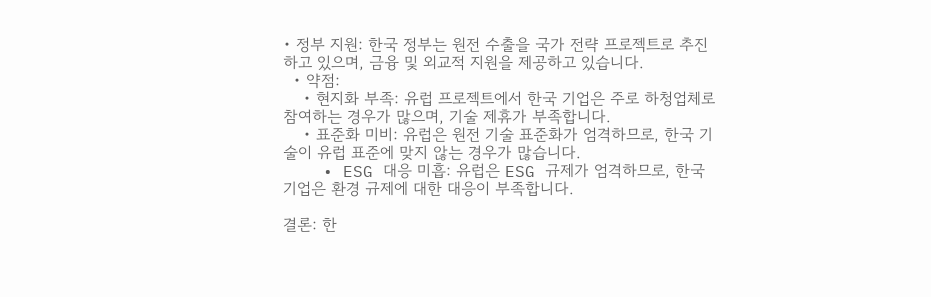• 정부 지원: 한국 정부는 원전 수출을 국가 전략 프로젝트로 추진하고 있으며, 금융 및 외교적 지원을 제공하고 있습니다.
  • 약점:
    • 현지화 부족: 유럽 프로젝트에서 한국 기업은 주로 하청업체로 참여하는 경우가 많으며, 기술 제휴가 부족합니다.
    • 표준화 미비: 유럽은 원전 기술 표준화가 엄격하므로, 한국 기술이 유럽 표준에 맞지 않는 경우가 많습니다.
    • ESG 대응 미흡: 유럽은 ESG 규제가 엄격하므로, 한국 기업은 환경 규제에 대한 대응이 부족합니다.

결론: 한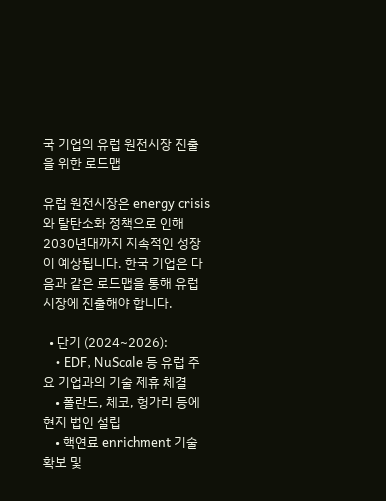국 기업의 유럽 원전시장 진출을 위한 로드맵

유럽 원전시장은 energy crisis와 탈탄소화 정책으로 인해 2030년대까지 지속적인 성장이 예상됩니다. 한국 기업은 다음과 같은 로드맵을 통해 유럽 시장에 진출해야 합니다.

  • 단기 (2024~2026):
    • EDF, NuScale 등 유럽 주요 기업과의 기술 제휴 체결
    • 폴란드, 체코, 헝가리 등에 현지 법인 설립
    • 핵연료 enrichment 기술 확보 및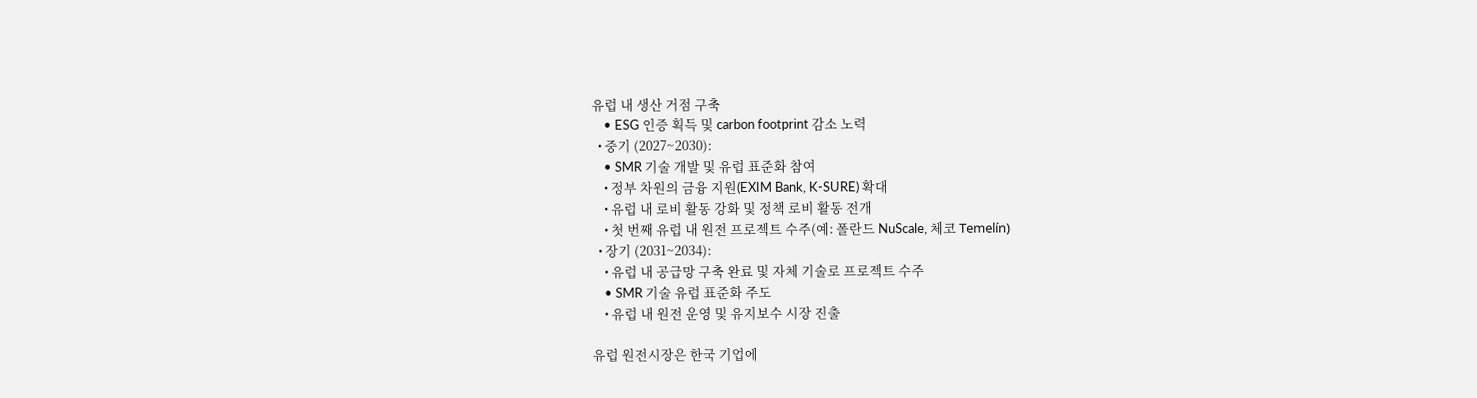유럽 내 생산 거점 구축
    • ESG 인증 획득 및 carbon footprint 감소 노력
  • 중기 (2027~2030):
    • SMR 기술 개발 및 유럽 표준화 참여
    • 정부 차원의 금융 지원(EXIM Bank, K-SURE) 확대
    • 유럽 내 로비 활동 강화 및 정책 로비 활동 전개
    • 첫 번째 유럽 내 원전 프로젝트 수주(예: 폴란드 NuScale, 체코 Temelín)
  • 장기 (2031~2034):
    • 유럽 내 공급망 구축 완료 및 자체 기술로 프로젝트 수주
    • SMR 기술 유럽 표준화 주도
    • 유럽 내 원전 운영 및 유지보수 시장 진출

유럽 원전시장은 한국 기업에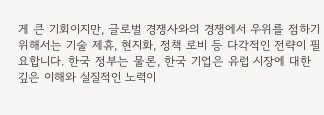게 큰 기회이지만, 글로벌 경쟁사와의 경쟁에서 우위를 점하기 위해서는 기술 제휴, 현지화, 정책 로비 등 다각적인 전략이 필요합니다. 한국 정부는 물론, 한국 기업은 유럽 시장에 대한 깊은 이해와 실질적인 노력이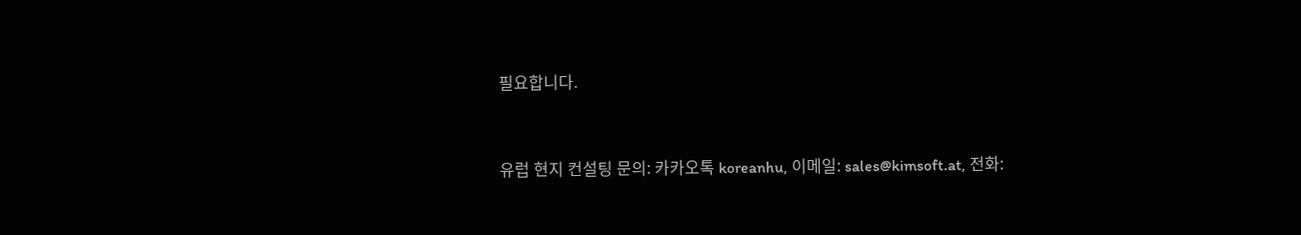필요합니다.


유럽 현지 컨설팅 문의: 카카오톡 koreanhu, 이메일: sales@kimsoft.at, 전화: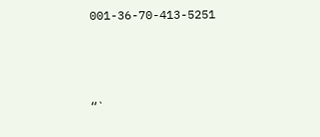001-36-70-413-5251



“`